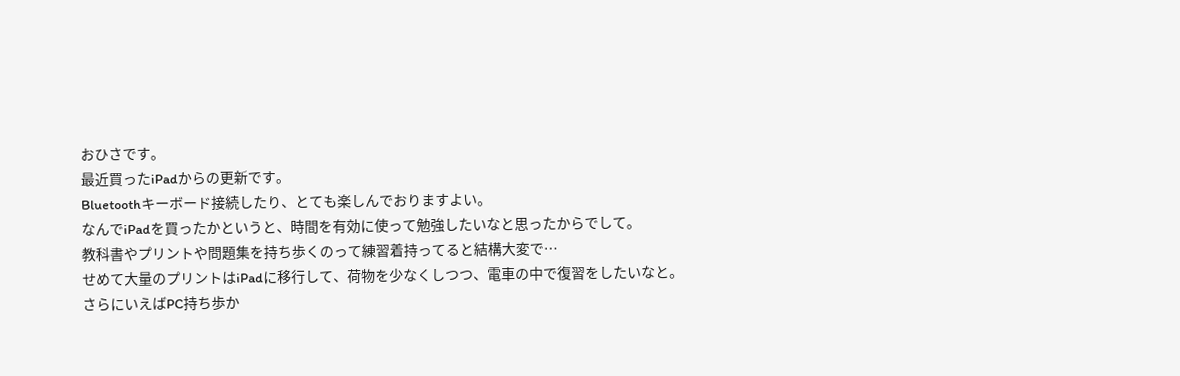おひさです。
最近買ったiPadからの更新です。
Bluetoothキーボード接続したり、とても楽しんでおりますよい。
なんでiPadを買ったかというと、時間を有効に使って勉強したいなと思ったからでして。
教科書やプリントや問題集を持ち歩くのって練習着持ってると結構大変で…
せめて大量のプリントはiPadに移行して、荷物を少なくしつつ、電車の中で復習をしたいなと。
さらにいえばPC持ち歩か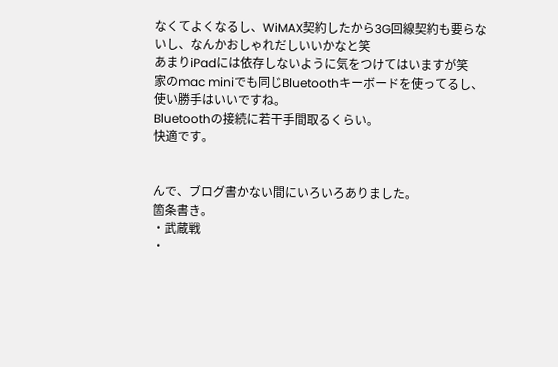なくてよくなるし、WiMAX契約したから3G回線契約も要らないし、なんかおしゃれだしいいかなと笑
あまりiPadには依存しないように気をつけてはいますが笑
家のmac miniでも同じBluetoothキーボードを使ってるし、使い勝手はいいですね。
Bluetoothの接続に若干手間取るくらい。
快適です。


んで、ブログ書かない間にいろいろありました。
箇条書き。
・武蔵戦
・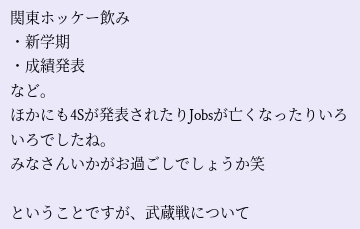関東ホッケー飲み
・新学期
・成績発表
など。
ほかにも4Sが発表されたりJobsが亡くなったりいろいろでしたね。
みなさんいかがお過ごしでしょうか笑

ということですが、武蔵戦について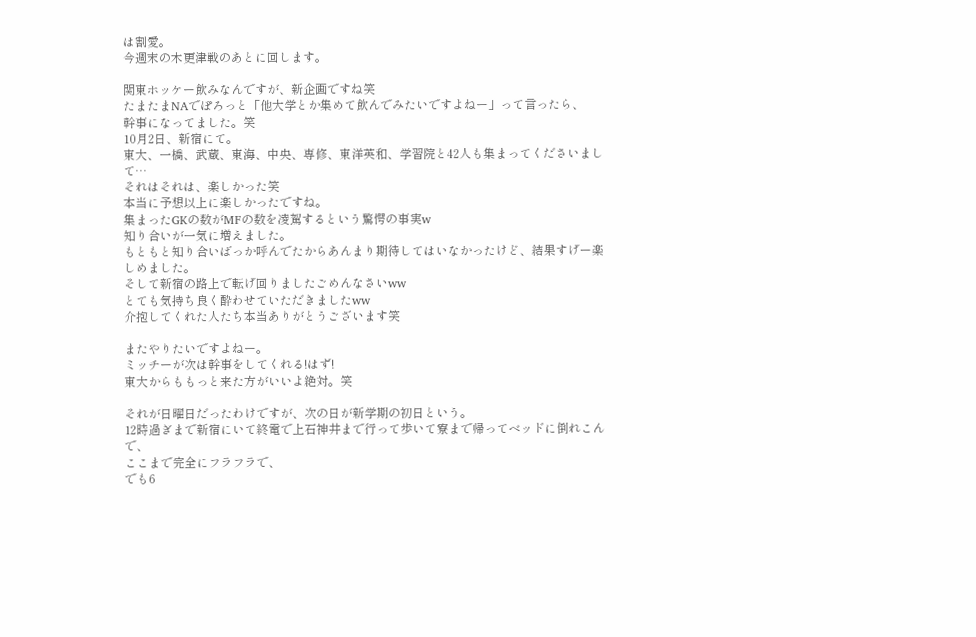は割愛。
今週末の木更津戦のあとに回します。

関東ホッケー飲みなんですが、新企画ですね笑
たまたまNAでぽろっと「他大学とか集めて飲んでみたいですよねー」って言ったら、
幹事になってました。笑
10月2日、新宿にて。
東大、一橋、武蔵、東海、中央、専修、東洋英和、学習院と42人も集まってくださいまして…
それはそれは、楽しかった笑
本当に予想以上に楽しかったですね。
集まったGKの数がMFの数を凌駕するという驚愕の事実w
知り合いが一気に増えました。
もともと知り合いばっか呼んでたからあんまり期待してはいなかったけど、結果すげー楽しめました。
そして新宿の路上で転げ回りましたごめんなさいww
とても気持ち良く酔わせていただきましたww
介抱してくれた人たち本当ありがとうございます笑

またやりたいですよねー。
ミッチーが次は幹事をしてくれる!はず!
東大からももっと来た方がいいよ絶対。笑

それが日曜日だったわけですが、次の日が新学期の初日という。
12時過ぎまで新宿にいて終電で上石神井まで行って歩いて寮まで帰ってベッドに倒れこんで、
ここまで完全にフラフラで、
でも6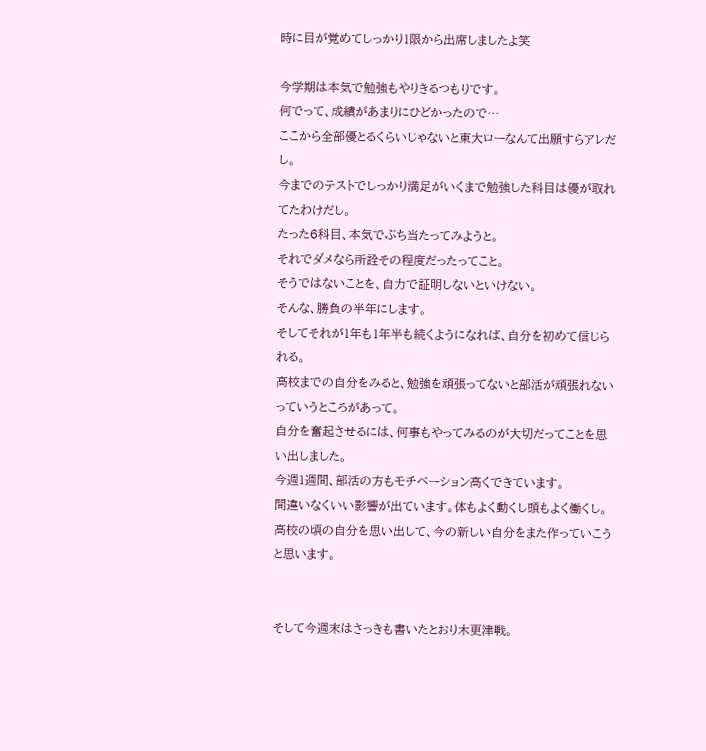時に目が覚めてしっかり1限から出席しましたよ笑

今学期は本気で勉強もやりきるつもりです。
何でって、成績があまりにひどかったので…
ここから全部優とるくらいじゃないと東大ローなんて出願すらアレだし。
今までのテストでしっかり満足がいくまで勉強した科目は優が取れてたわけだし。
たった6科目、本気でぶち当たってみようと。
それでダメなら所詮その程度だったってこと。
そうではないことを、自力で証明しないといけない。
そんな、勝負の半年にします。
そしてそれが1年も1年半も続くようになれば、自分を初めて信じられる。
高校までの自分をみると、勉強を頑張ってないと部活が頑張れないっていうところがあって。
自分を奮起させるには、何事もやってみるのが大切だってことを思い出しました。
今週1週間、部活の方もモチベーション高くできています。
間違いなくいい影響が出ています。体もよく動くし頭もよく働くし。
高校の頃の自分を思い出して、今の新しい自分をまた作っていこうと思います。


そして今週末はさっきも書いたとおり木更津戦。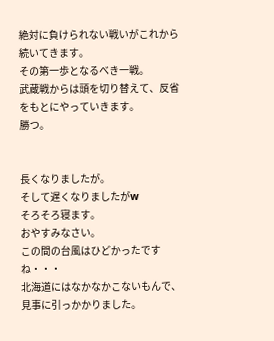絶対に負けられない戦いがこれから続いてきます。
その第一歩となるべき一戦。
武蔵戦からは頭を切り替えて、反省をもとにやっていきます。
勝つ。


長くなりましたが。
そして遅くなりましたがw
そろそろ寝ます。
おやすみなさい。
この間の台風はひどかったですね・・・
北海道にはなかなかこないもんで、見事に引っかかりました。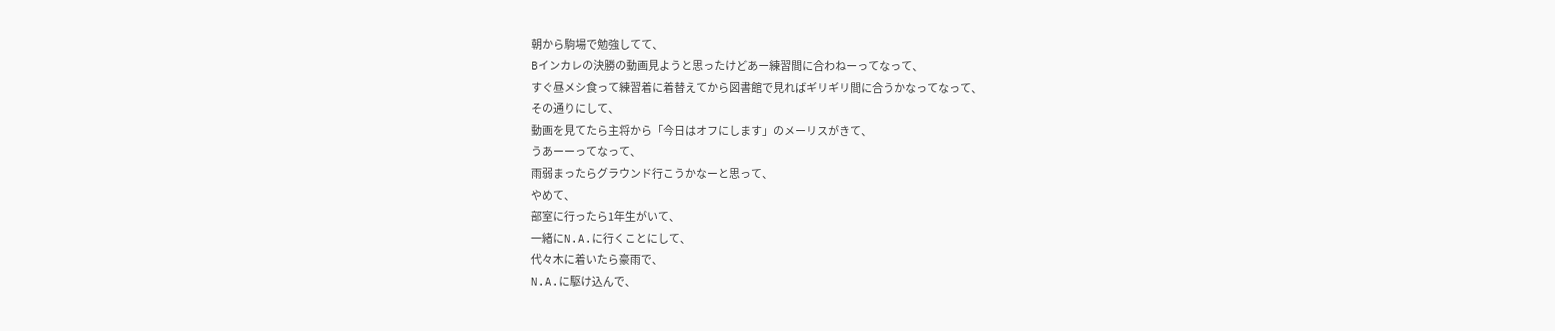朝から駒場で勉強してて、
Bインカレの決勝の動画見ようと思ったけどあー練習間に合わねーってなって、
すぐ昼メシ食って練習着に着替えてから図書館で見ればギリギリ間に合うかなってなって、
その通りにして、
動画を見てたら主将から「今日はオフにします」のメーリスがきて、
うあーーってなって、
雨弱まったらグラウンド行こうかなーと思って、
やめて、
部室に行ったら1年生がいて、
一緒にN.A.に行くことにして、
代々木に着いたら豪雨で、
N.A.に駆け込んで、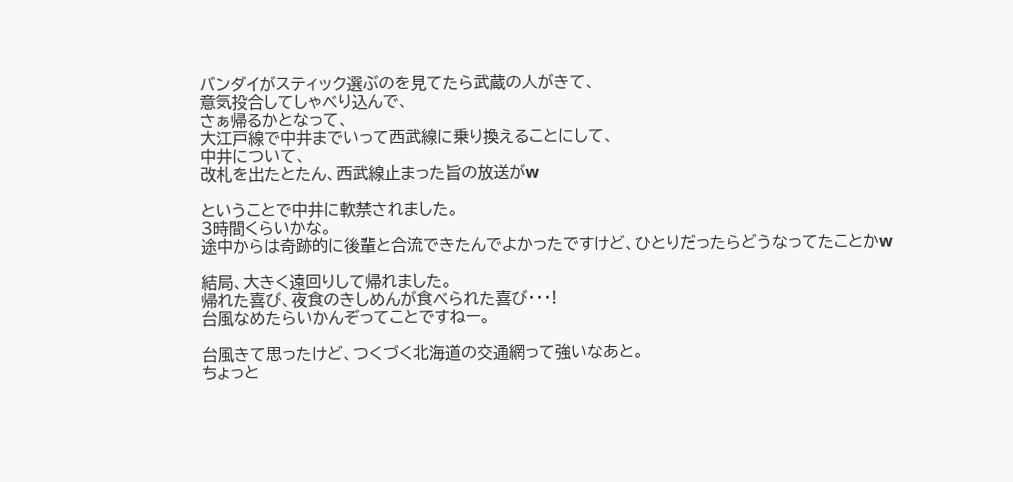バンダイがスティック選ぶのを見てたら武蔵の人がきて、
意気投合してしゃべり込んで、
さぁ帰るかとなって、
大江戸線で中井までいって西武線に乗り換えることにして、
中井について、
改札を出たとたん、西武線止まった旨の放送がw

ということで中井に軟禁されました。
3時間くらいかな。
途中からは奇跡的に後輩と合流できたんでよかったですけど、ひとりだったらどうなってたことかw

結局、大きく遠回りして帰れました。
帰れた喜び、夜食のきしめんが食べられた喜び・・・!
台風なめたらいかんぞってことですねー。

台風きて思ったけど、つくづく北海道の交通網って強いなあと。
ちょっと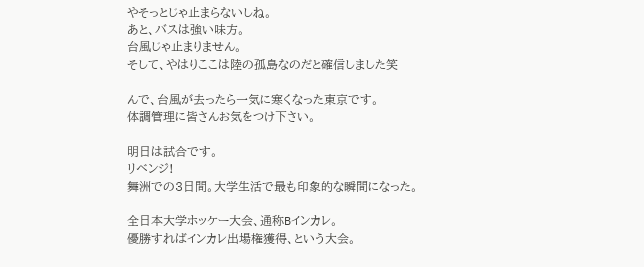やそっとじゃ止まらないしね。
あと、バスは強い味方。
台風じゃ止まりません。
そして、やはりここは陸の孤島なのだと確信しました笑

んで、台風が去ったら一気に寒くなった東京です。
体調管理に皆さんお気をつけ下さい。

明日は試合です。
リベンジ!
舞洲での3日間。大学生活で最も印象的な瞬間になった。

全日本大学ホッケー大会、通称Bインカレ。
優勝すればインカレ出場権獲得、という大会。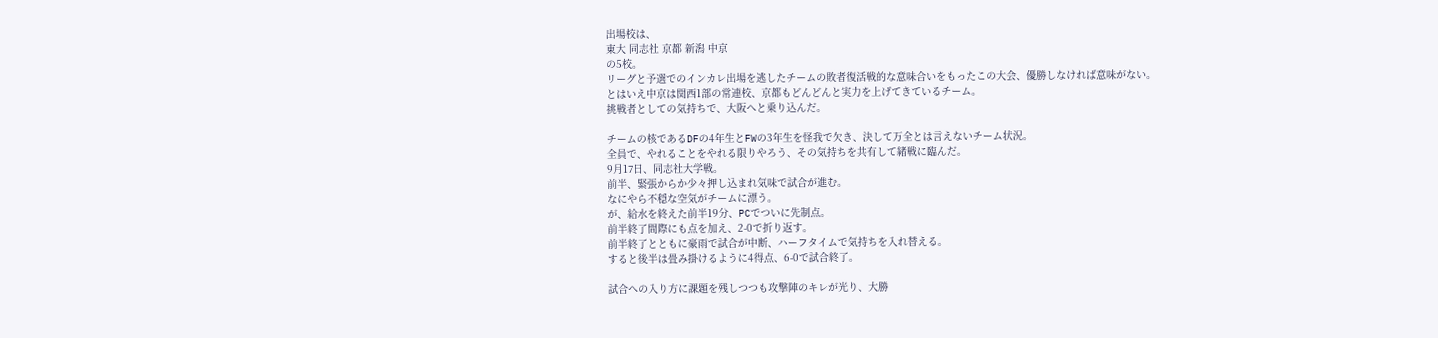出場校は、
東大 同志社 京都 新潟 中京
の5校。
リーグと予選でのインカレ出場を逃したチームの敗者復活戦的な意味合いをもったこの大会、優勝しなければ意味がない。
とはいえ中京は関西1部の常連校、京都もどんどんと実力を上げてきているチーム。
挑戦者としての気持ちで、大阪へと乗り込んだ。

チームの核であるDFの4年生とFWの3年生を怪我で欠き、決して万全とは言えないチーム状況。
全員で、やれることをやれる限りやろう、その気持ちを共有して緒戦に臨んだ。
9月17日、同志社大学戦。
前半、緊張からか少々押し込まれ気味で試合が進む。
なにやら不穏な空気がチームに漂う。
が、給水を終えた前半19分、PCでついに先制点。
前半終了間際にも点を加え、2-0で折り返す。
前半終了とともに豪雨で試合が中断、ハーフタイムで気持ちを入れ替える。
すると後半は畳み掛けるように4得点、6-0で試合終了。

試合への入り方に課題を残しつつも攻撃陣のキレが光り、大勝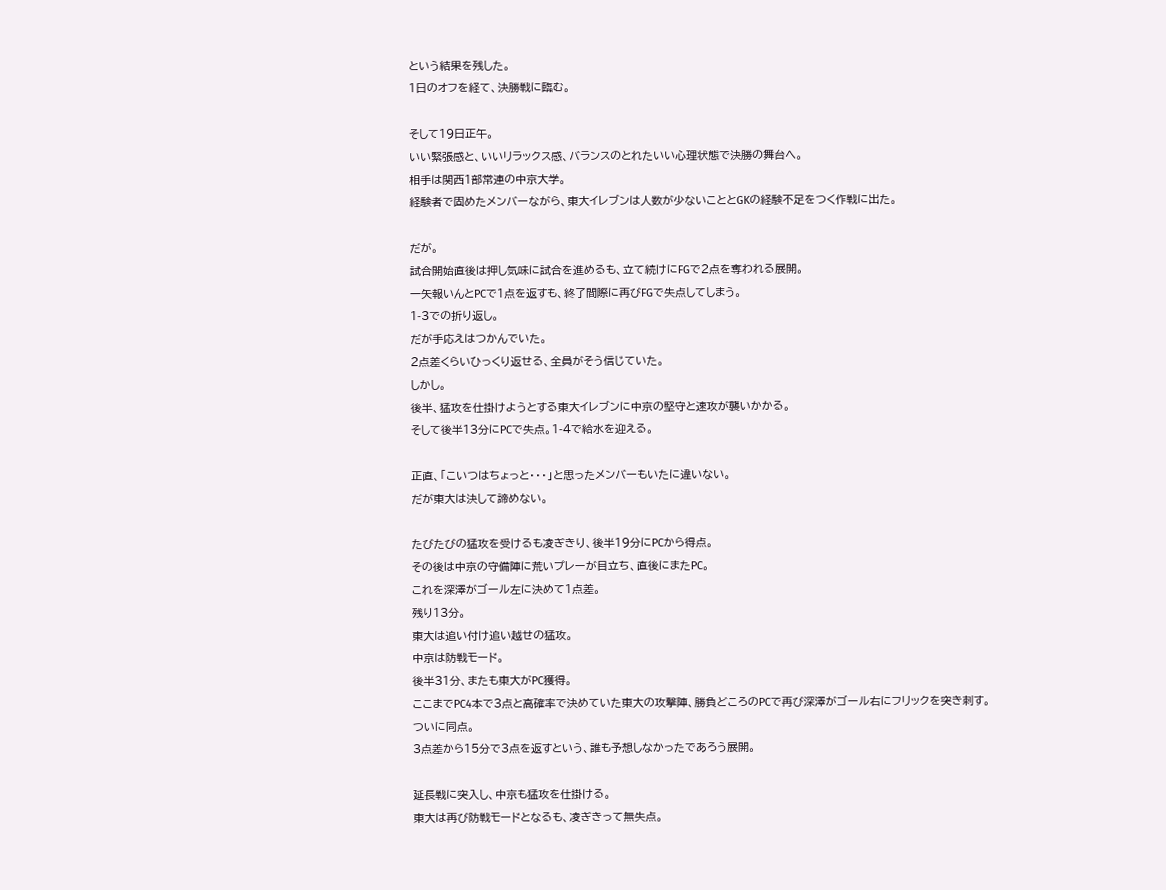という結果を残した。
1日のオフを経て、決勝戦に臨む。

そして19日正午。
いい緊張感と、いいリラックス感、バランスのとれたいい心理状態で決勝の舞台へ。
相手は関西1部常連の中京大学。
経験者で固めたメンバーながら、東大イレブンは人数が少ないこととGKの経験不足をつく作戦に出た。

だが。
試合開始直後は押し気味に試合を進めるも、立て続けにFGで2点を奪われる展開。
一矢報いんとPCで1点を返すも、終了間際に再びFGで失点してしまう。
1-3での折り返し。
だが手応えはつかんでいた。
2点差くらいひっくり返せる、全員がそう信じていた。
しかし。
後半、猛攻を仕掛けようとする東大イレブンに中京の堅守と速攻が襲いかかる。
そして後半13分にPCで失点。1-4で給水を迎える。

正直、「こいつはちょっと・・・」と思ったメンバーもいたに違いない。
だが東大は決して諦めない。

たびたびの猛攻を受けるも凌ぎきり、後半19分にPCから得点。
その後は中京の守備陣に荒いプレーが目立ち、直後にまたPC。
これを深澤がゴール左に決めて1点差。
残り13分。
東大は追い付け追い越せの猛攻。
中京は防戦モード。
後半31分、またも東大がPC獲得。
ここまでPC4本で3点と高確率で決めていた東大の攻撃陣、勝負どころのPCで再び深澤がゴール右にフリックを突き刺す。
ついに同点。
3点差から15分で3点を返すという、誰も予想しなかったであろう展開。

延長戦に突入し、中京も猛攻を仕掛ける。
東大は再び防戦モードとなるも、凌ぎきって無失点。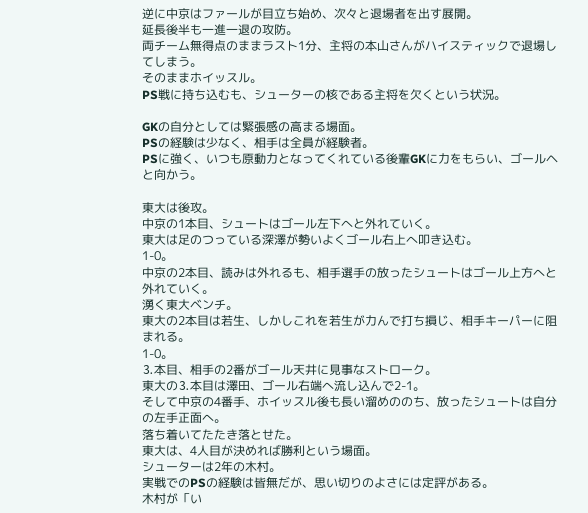逆に中京はファールが目立ち始め、次々と退場者を出す展開。
延長後半も一進一退の攻防。
両チーム無得点のままラスト1分、主将の本山さんがハイスティックで退場してしまう。
そのままホイッスル。
PS戦に持ち込むも、シューターの核である主将を欠くという状況。

GKの自分としては緊張感の高まる場面。
PSの経験は少なく、相手は全員が経験者。
PSに強く、いつも原動力となってくれている後輩GKに力をもらい、ゴールヘと向かう。

東大は後攻。
中京の1本目、シュートはゴール左下へと外れていく。
東大は足のつっている深澤が勢いよくゴール右上へ叩き込む。
1-0。
中京の2本目、読みは外れるも、相手選手の放ったシュートはゴール上方へと外れていく。
湧く東大ベンチ。
東大の2本目は若生、しかしこれを若生が力んで打ち損じ、相手キーパーに阻まれる。
1-0。
⒊本目、相手の2番がゴール天井に見事なストローク。
東大の⒊本目は澤田、ゴール右端へ流し込んで2-1。
そして中京の4番手、ホイッスル後も長い溜めののち、放ったシュートは自分の左手正面へ。
落ち着いてたたき落とせた。
東大は、4人目が決めれば勝利という場面。
シューターは2年の木村。
実戦でのPSの経験は皆無だが、思い切りのよさには定評がある。
木村が「い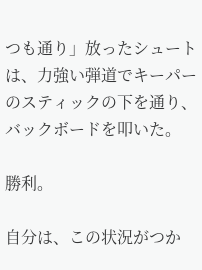つも通り」放ったシュートは、力強い弾道でキーパーのスティックの下を通り、バックボードを叩いた。

勝利。

自分は、この状況がつか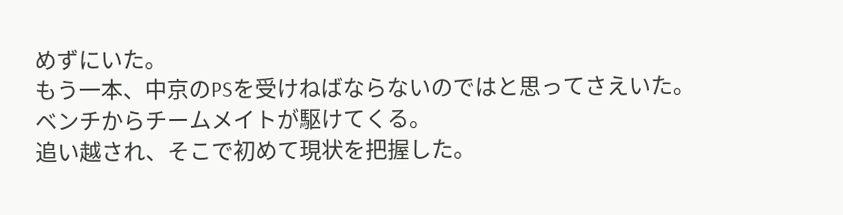めずにいた。
もう一本、中京のPSを受けねばならないのではと思ってさえいた。
ベンチからチームメイトが駆けてくる。
追い越され、そこで初めて現状を把握した。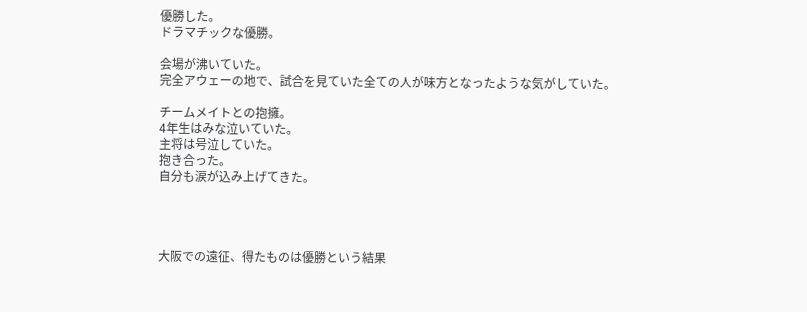優勝した。
ドラマチックな優勝。

会場が沸いていた。
完全アウェーの地で、試合を見ていた全ての人が味方となったような気がしていた。

チームメイトとの抱擁。
4年生はみな泣いていた。
主将は号泣していた。
抱き合った。
自分も涙が込み上げてきた。




大阪での遠征、得たものは優勝という結果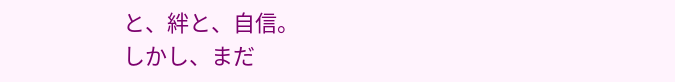と、絆と、自信。
しかし、まだ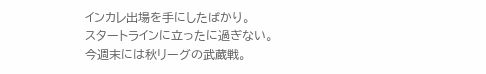インカレ出場を手にしたばかり。
スタートラインに立ったに過ぎない。
今週末には秋リーグの武蔵戦。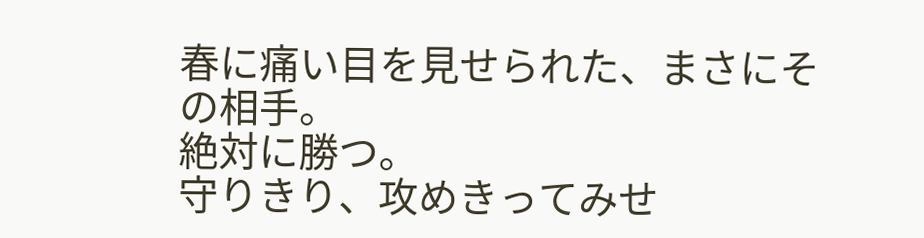春に痛い目を見せられた、まさにその相手。
絶対に勝つ。
守りきり、攻めきってみせ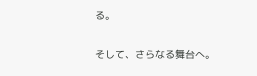る。

そして、さらなる舞台へ。